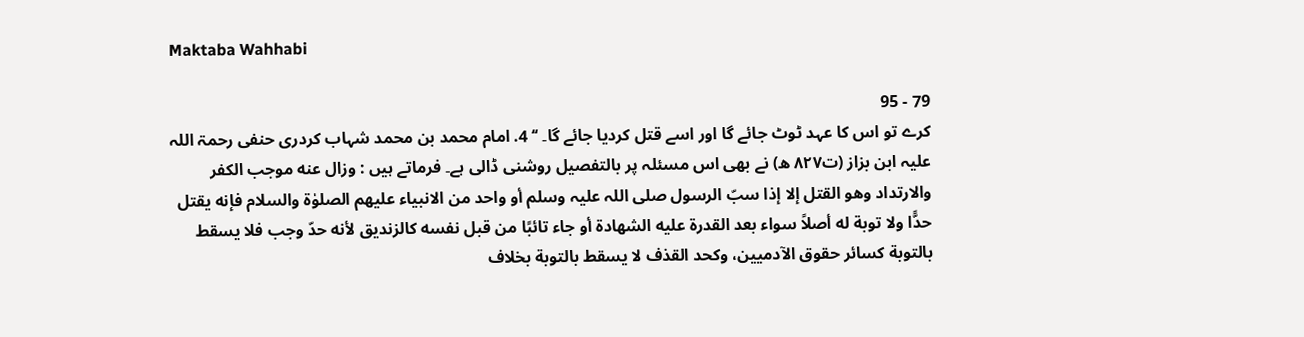Maktaba Wahhabi

79 - 95
کرے تو اس کا عہد ٹوٹ جائے گا اور اسے قتل کردیا جائے گا۔ ‘‘ 4. امام محمد بن محمد شہاب کردری حنفی رحمۃ اللہ علیہ ابن بزاز (ت۸۲۷ ھ) نے بھی اس مسئلہ پر بالتفصیل روشنی ڈالی ہے۔ فرماتے ہیں : وزال عنه موجب الکفر والارتداد وهو القتل إلا إذا سبّ الرسول صلی اللہ علیہ وسلم أو واحد من الانبیاء علیهم الصلوٰة والسلام فإنه یقتل حدًّا ولا توبة له أصلاً سواء بعد القدرة علیه الشهادة أو جاء تائبًا من قبل نفسه کالزندیق لأنه حدّ وجب فلا یسقط بالتوبة کسائر حقوق الآدمیین، وکحد القذف لا یسقط بالتوبة بخلاف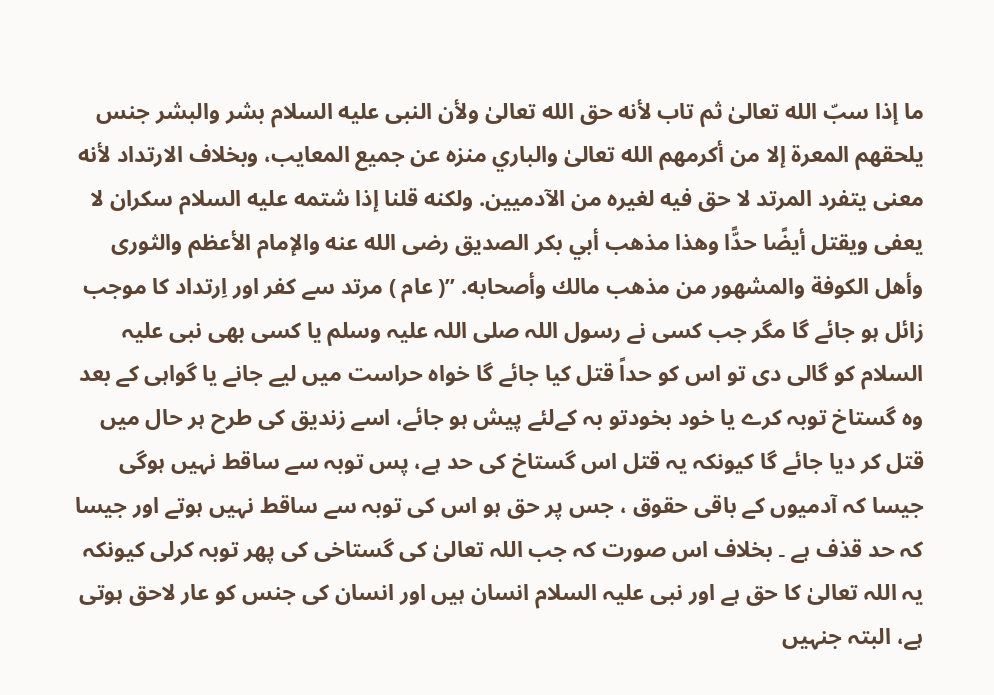ما إذا سبّ الله تعالىٰ ثم تاب لأنه حق الله تعالىٰ ولأن النبی علیه السلام بشر والبشر جنس یلحقهم المعرة إلا من أکرمهم الله تعالىٰ والباري منزه عن جمیع المعایب، وبخلاف الارتداد لأنه معنی یتفرد المرتد لا حق فیه لغیره من الآدمیین. ولکنه قلنا إذا شتمه علیه السلام سکران لا یعفی ویقتل أیضًا حدًّا وهذا مذهب أبي بکر الصدیق رضی الله عنه والإمام الأعظم والثوری وأهل الکوفة والمشهور من مذهب مالك وأصحابه. ’’( عام ) مرتد سے کفر اور اِرتداد کا موجب زائل ہو جائے گا مگر جب کسی نے رسول اللہ صلی اللہ علیہ وسلم یا کسی بھی نبی علیہ السلام کو گالی دی تو اس کو حداً قتل کیا جائے گا خواہ حراست میں لیے جانے یا گواہی کے بعد وہ گستاخ توبہ کرے یا خود بخودتو بہ کےلئے پیش ہو جائے، اسے زندیق کی طرح ہر حال میں قتل کر دیا جائے گا کیونکہ یہ قتل اس گستاخ کی حد ہے، پس توبہ سے ساقط نہیں ہوگی جیسا کہ آدمیوں کے باقی حقوق ، جس پر حق ہو اس کی توبہ سے ساقط نہیں ہوتے اور جیسا کہ حد قذف ہے ۔ بخلاف اس صورت کہ جب اللہ تعالیٰ کی گستاخی کی پھر توبہ کرلی کیونکہ یہ اللہ تعالیٰ کا حق ہے اور نبی علیہ السلام انسان ہیں اور انسان کی جنس کو عار لاحق ہوتی ہے، البتہ جنہیں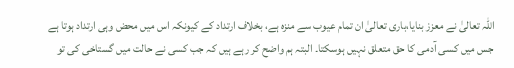اللہ تعالیٰ نے معزز بنایا،باری تعالیٰ ان تمام عیوب سے منزہ ہے، بخلاف ارتداد کے کیونکہ اس میں محض وہی ارتداد ہوتا ہے جس میں کسی آدمی کا حق متعلق نہیں ہوسکتا۔ البتہ ہم واضح کر رہے ہیں کہ جب کسی نے حالت میں گستاخی کی تو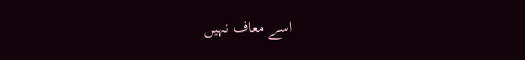اسے معاف نہیں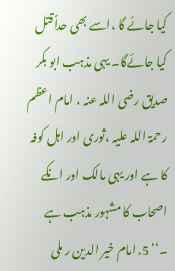کیا جائے گا ،اسے بھی حداًقتل کیا جائےگا۔ یہی مذہب ابو بکر صدیق رضی اللہ عنہ ، امام اعظم رحمۃ اللہ علیہ ،ثوری اور اہل کوفہ کا ہے اور یہی مالک اور انکے اصحاب کا مشہور مذہب ہے ۔‘‘ 5. امام خیر الدین ر ملی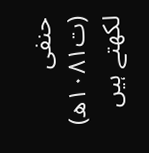حنفی (ت۱۰۸۱ھ) لکھتے ہیں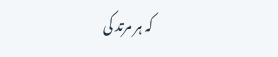کہ ہر مرتد کی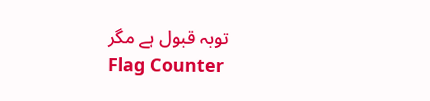توبہ قبول ہے مگر
Flag Counter